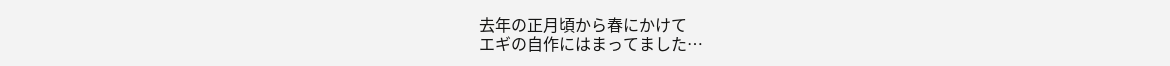去年の正月頃から春にかけて
エギの自作にはまってました…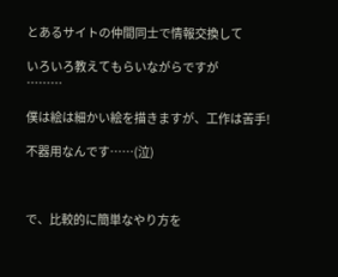とあるサイトの仲間同士で情報交換して

いろいろ教えてもらいながらですが
………

僕は絵は細かい絵を描きますが、工作は苦手!

不器用なんです……(泣)



で、比較的に簡単なやり方を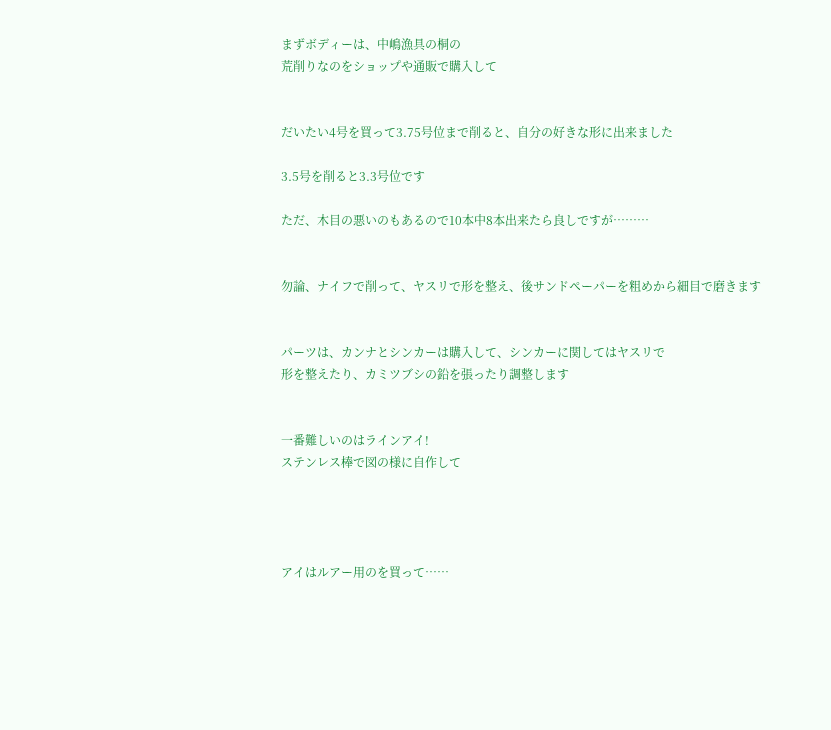まずボディーは、中嶋漁具の桐の
荒削りなのをショップや通販で購入して


だいたい4号を買って3.75号位まで削ると、自分の好きな形に出来ました

3.5号を削ると3.3号位です

ただ、木目の悪いのもあるので10本中8本出来たら良しですが………


勿論、ナイフで削って、ヤスリで形を整え、後サンドペーパーを粗めから細目で磨きます


パーツは、カンナとシンカーは購入して、シンカーに関してはヤスリで
形を整えたり、カミツブシの鉛を張ったり調整します


一番難しいのはラインアイ!
ステンレス棒で図の様に自作して




アイはルアー用のを買って……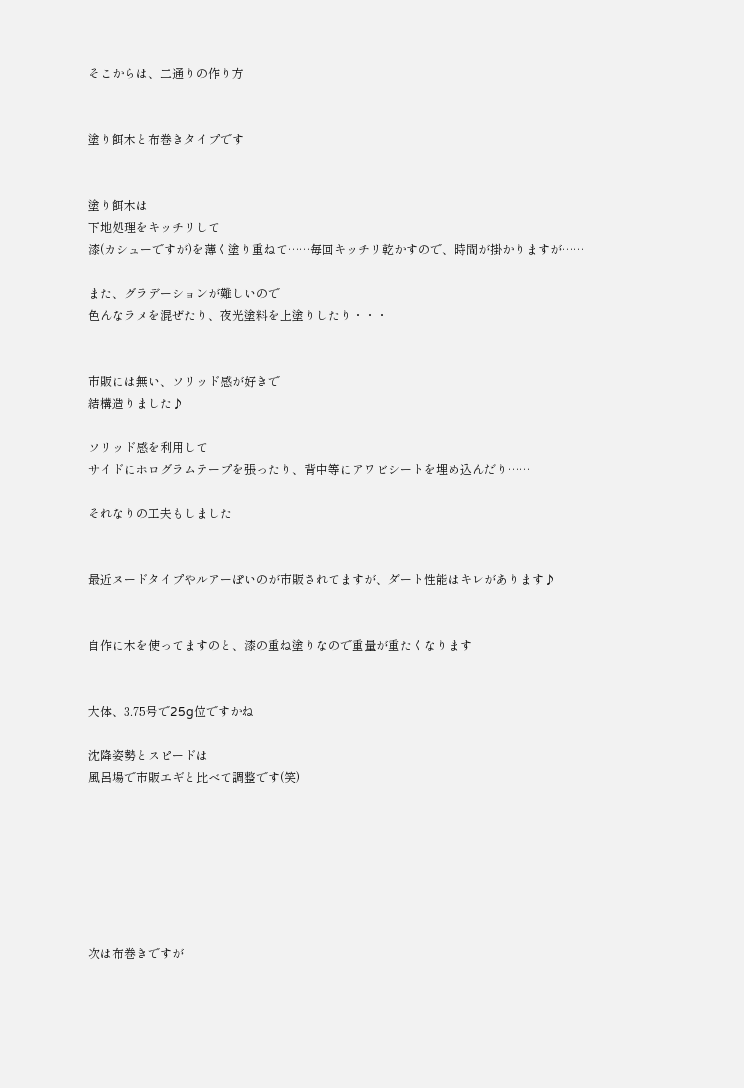そこからは、二通りの作り方


塗り餌木と布巻きタイプです


塗り餌木は
下地処理をキッチリして
漆(カシューですが)を薄く塗り重ねて……毎回キッチリ乾かすので、時間が掛かりますが……

また、グラデーションが難しいので
色んなラメを混ぜたり、夜光塗料を上塗りしたり・・・


市販には無い、ソリッド感が好きで
結構造りました♪

ソリッド感を利用して
サイドにホログラムテープを張ったり、背中等にアワビシートを埋め込んだり……

それなりの工夫もしました


最近ヌードタイプやルアーぽいのが市販されてますが、ダート性能はキレがあります♪


自作に木を使ってますのと、漆の重ね塗りなので重量が重たくなります


大体、3.75号で25g位ですかね

沈降姿勢とスピードは
風呂場で市販エギと比べて調整です(笑)







次は布巻きですが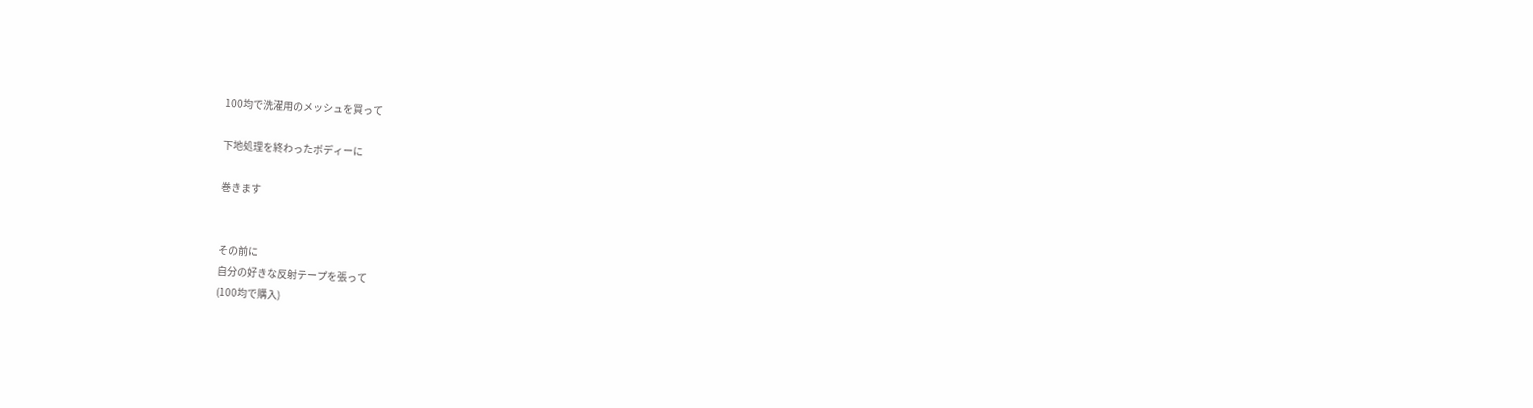100均で洗濯用のメッシュを買って

下地処理を終わったボディーに

巻きます


その前に
自分の好きな反射テープを張って
(100均で購入)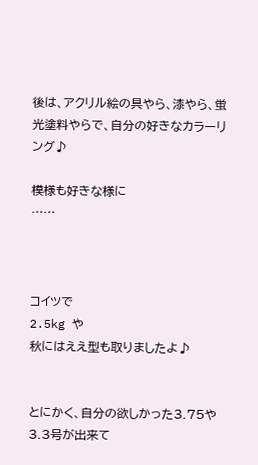後は、アクリル絵の具やら、漆やら、蛍光塗料やらで、自分の好きなカラーリング♪

模様も好きな様に
……



コイツで
2.5kg や
秋にはええ型も取りましたよ♪


とにかく、自分の欲しかった3.75や3.3号が出来て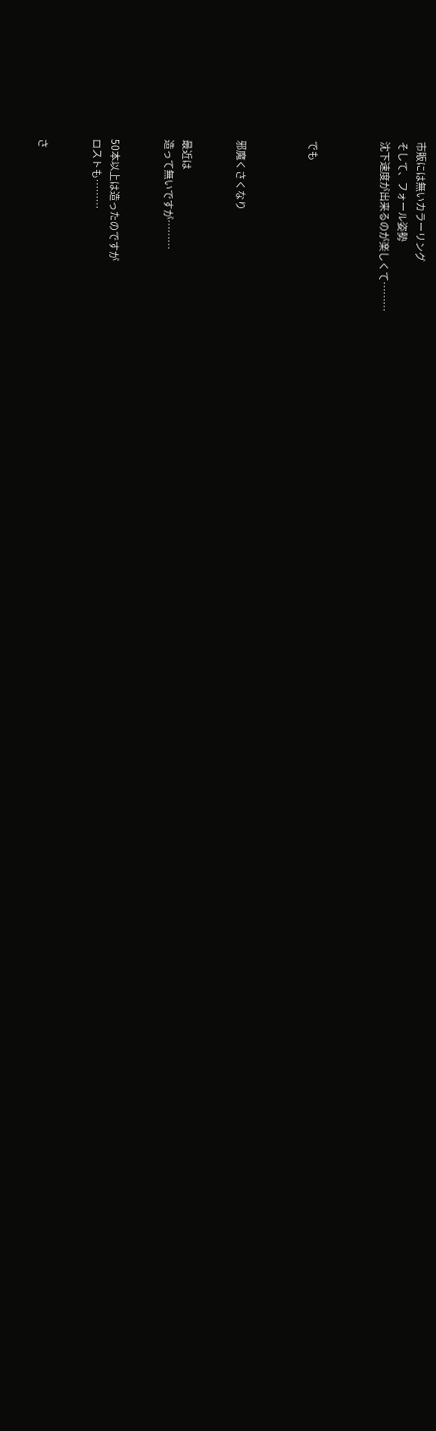市販には無いカラーリング
そして、フォール姿勢
沈下速度が出来るのが楽しくて………



でも



邪魔くさくなり


最近は
造って無いですが………


50本以上は造ったのですが
ロストも………


さ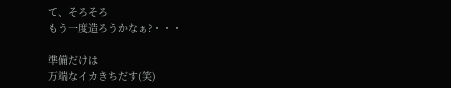て、そろそろ
もう一度造ろうかなぁ?・・・

準備だけは
万端なイカきちだす(笑)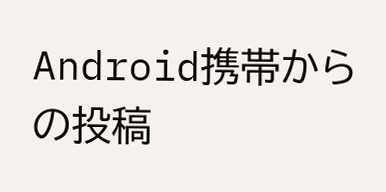Android携帯からの投稿